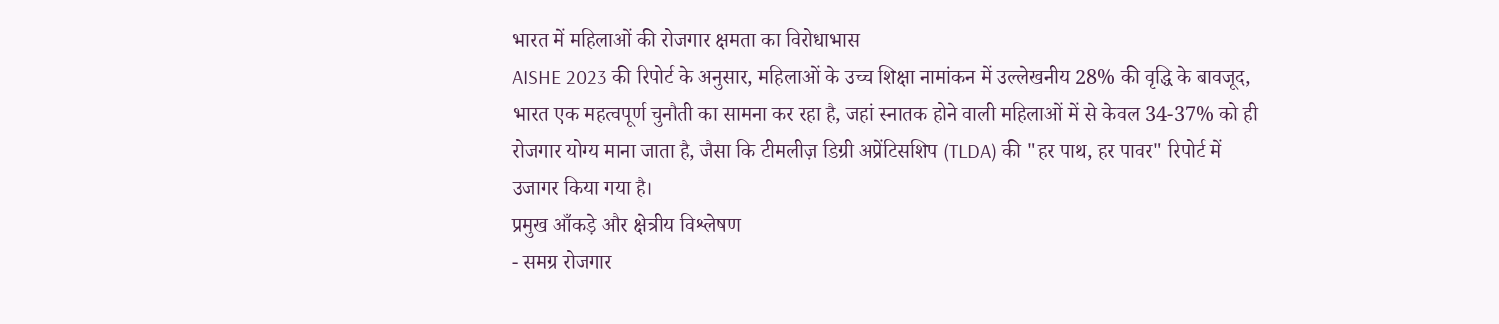भारत में महिलाओं की रोजगार क्षमता का विरोधाभास
AISHE 2023 की रिपोर्ट के अनुसार, महिलाओं के उच्च शिक्षा नामांकन में उल्लेखनीय 28% की वृद्धि के बावजूद, भारत एक महत्वपूर्ण चुनौती का सामना कर रहा है, जहां स्नातक होने वाली महिलाओं में से केवल 34-37% को ही रोजगार योग्य माना जाता है, जैसा कि टीमलीज़ डिग्री अप्रेंटिसशिप (TLDA) की "हर पाथ, हर पावर" रिपोर्ट में उजागर किया गया है।
प्रमुख आँकड़े और क्षेत्रीय विश्लेषण
- समग्र रोजगार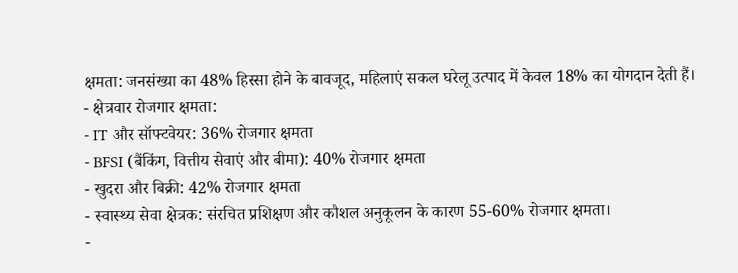क्षमता: जनसंख्या का 48% हिस्सा होने के बावजूद, महिलाएं सकल घरेलू उत्पाद में केवल 18% का योगदान देती हैं।
- क्षेत्रवार रोजगार क्षमता:
- IT और सॉफ्टवेयर: 36% रोजगार क्षमता
- BFSI (बैंकिंग, वित्तीय सेवाएं और बीमा): 40% रोजगार क्षमता
- खुदरा और बिक्री: 42% रोजगार क्षमता
- स्वास्थ्य सेवा क्षेत्रक: संरचित प्रशिक्षण और कौशल अनुकूलन के कारण 55-60% रोजगार क्षमता।
-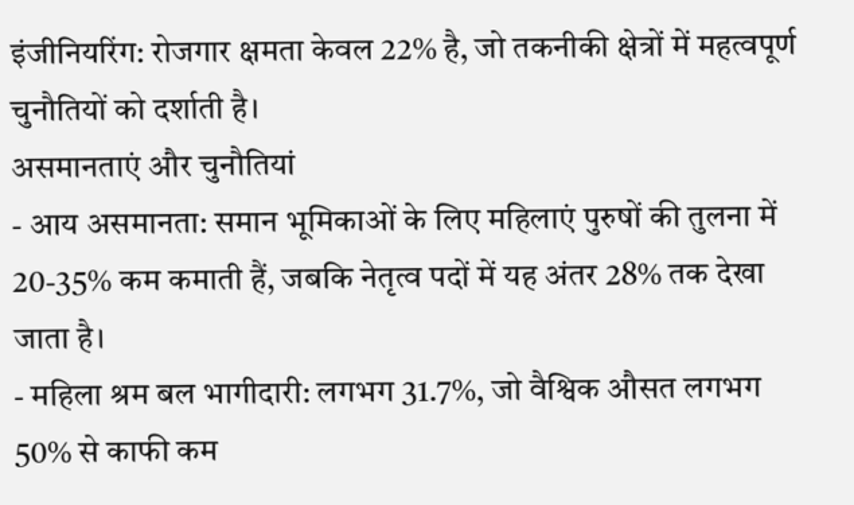इंजीनियरिंग: रोजगार क्षमता केवल 22% है, जो तकनीकी क्षेत्रों में महत्वपूर्ण चुनौतियों को दर्शाती है।
असमानताएं और चुनौतियां
- आय असमानता: समान भूमिकाओं के लिए महिलाएं पुरुषों की तुलना में 20-35% कम कमाती हैं, जबकि नेतृत्व पदों में यह अंतर 28% तक देखा जाता है।
- महिला श्रम बल भागीदारी: लगभग 31.7%, जो वैश्विक औसत लगभग 50% से काफी कम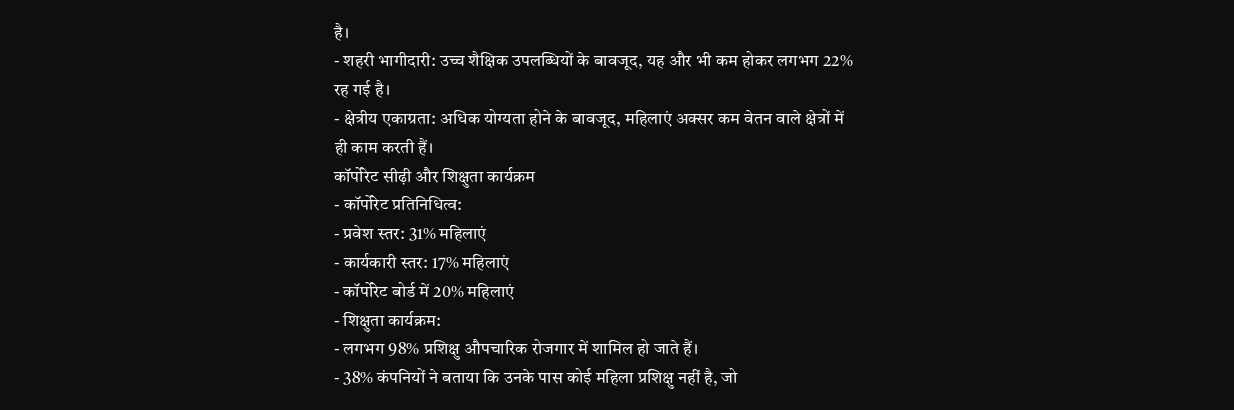है।
- शहरी भागीदारी: उच्च शैक्षिक उपलब्धियों के बावजूद, यह और भी कम होकर लगभग 22% रह गई है।
- क्षेत्रीय एकाग्रता: अधिक योग्यता होने के बावजूद, महिलाएं अक्सर कम वेतन वाले क्षेत्रों में ही काम करती हैं।
कॉर्पोरेट सीढ़ी और शिक्षुता कार्यक्रम
- कॉर्पोरेट प्रतिनिधित्व:
- प्रवेश स्तर: 31% महिलाएं
- कार्यकारी स्तर: 17% महिलाएं
- कॉर्पोरेट बोर्ड में 20% महिलाएं
- शिक्षुता कार्यक्रम:
- लगभग 98% प्रशिक्षु औपचारिक रोजगार में शामिल हो जाते हैं।
- 38% कंपनियों ने बताया कि उनके पास कोई महिला प्रशिक्षु नहीं है, जो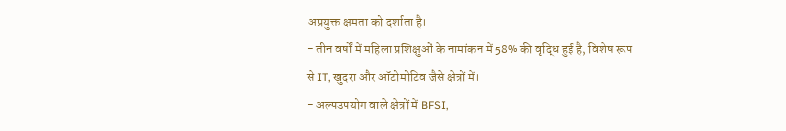अप्रयुक्त क्षमता को दर्शाता है।
- तीन वर्षों में महिला प्रशिक्षुओं के नामांकन में 58% की वृद्धि हुई है, विशेष रूप से IT, खुदरा और ऑटोमोटिव जैसे क्षेत्रों में।
- अल्पउपयोग वाले क्षेत्रों में BFSI,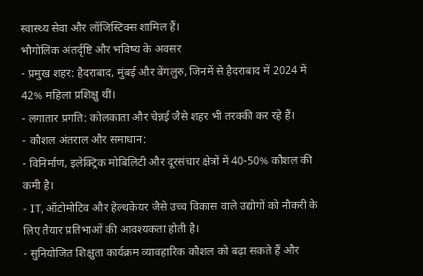स्वास्थ्य सेवा और लॉजिस्टिक्स शामिल हैं।
भौगोलिक अंतर्दृष्टि और भविष्य के अवसर
- प्रमुख शहर: हैदराबाद, मुंबई और बेंगलुरु, जिनमें से हैदराबाद में 2024 में 42% महिला प्रशिक्षु थीं।
- लगातार प्रगति: कोलकाता और चेन्नई जैसे शहर भी तरक्की कर रहे हैं।
- कौशल अंतराल और समाधान:
- विनिर्माण, इलेक्ट्रिक मोबिलिटी और दूरसंचार क्षेत्रों में 40-50% कौशल की कमी है।
- IT, ऑटोमोटिव और हेल्थकेयर जैसे उच्च विकास वाले उद्योगों को नौकरी के लिए तैयार प्रतिभाओं की आवश्यकता होती है।
- सुनियोजित शिक्षुता कार्यक्रम व्यावहारिक कौशल को बढ़ा सकते हैं और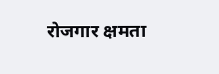रोजगार क्षमता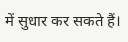में सुधार कर सकते हैं।